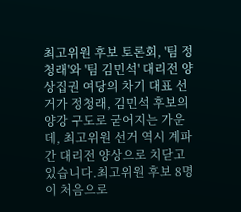최고위원 후보 토론회, '팀 정청래'와 '팀 김민석' 대리전 양상집권 여당의 차기 대표 선거가 정청래, 김민석 후보의 양강 구도로 굳어지는 가운데, 최고위원 선거 역시 계파 간 대리전 양상으로 치닫고 있습니다.최고위원 후보 8명이 처음으로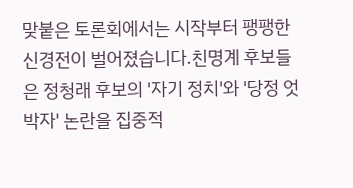맞붙은 토론회에서는 시작부터 팽팽한 신경전이 벌어졌습니다.친명계 후보들은 정청래 후보의 '자기 정치'와 '당정 엇박자' 논란을 집중적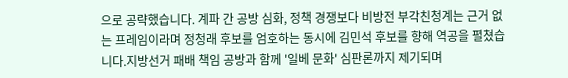으로 공략했습니다. 계파 간 공방 심화, 정책 경쟁보다 비방전 부각친청계는 근거 없는 프레임이라며 정청래 후보를 엄호하는 동시에 김민석 후보를 향해 역공을 펼쳤습니다.지방선거 패배 책임 공방과 함께 '일베 문화' 심판론까지 제기되며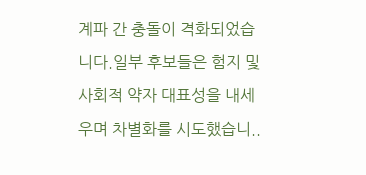계파 간 충돌이 격화되었습니다.일부 후보들은 험지 및 사회적 약자 대표성을 내세우며 차별화를 시도했습니..